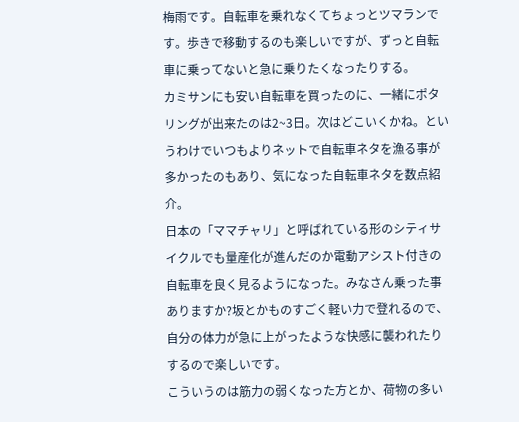梅雨です。自転車を乗れなくてちょっとツマランです。歩きで移動するのも楽しいですが、ずっと自転車に乗ってないと急に乗りたくなったりする。
カミサンにも安い自転車を買ったのに、一緒にポタリングが出来たのは2~3日。次はどこいくかね。というわけでいつもよりネットで自転車ネタを漁る事が多かったのもあり、気になった自転車ネタを数点紹介。
日本の「ママチャリ」と呼ばれている形のシティサイクルでも量産化が進んだのか電動アシスト付きの自転車を良く見るようになった。みなさん乗った事ありますか?坂とかものすごく軽い力で登れるので、自分の体力が急に上がったような快感に襲われたりするので楽しいです。
こういうのは筋力の弱くなった方とか、荷物の多い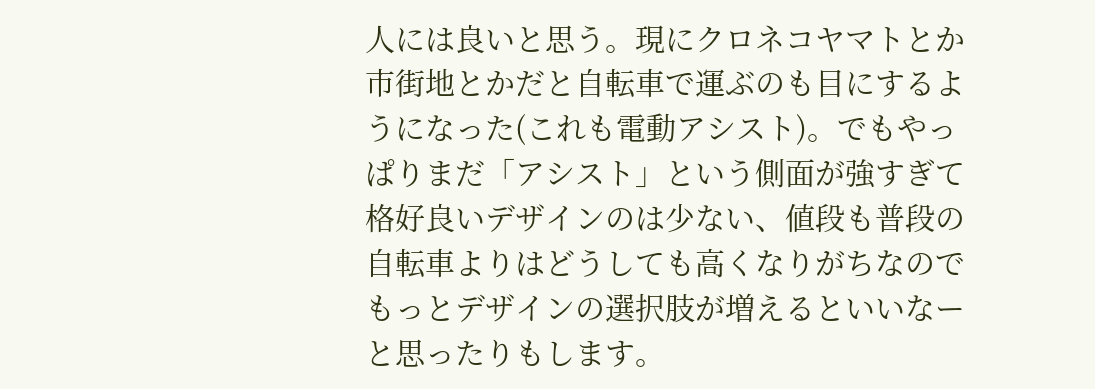人には良いと思う。現にクロネコヤマトとか市街地とかだと自転車で運ぶのも目にするようになった(これも電動アシスト)。でもやっぱりまだ「アシスト」という側面が強すぎて格好良いデザインのは少ない、値段も普段の自転車よりはどうしても高くなりがちなのでもっとデザインの選択肢が増えるといいなーと思ったりもします。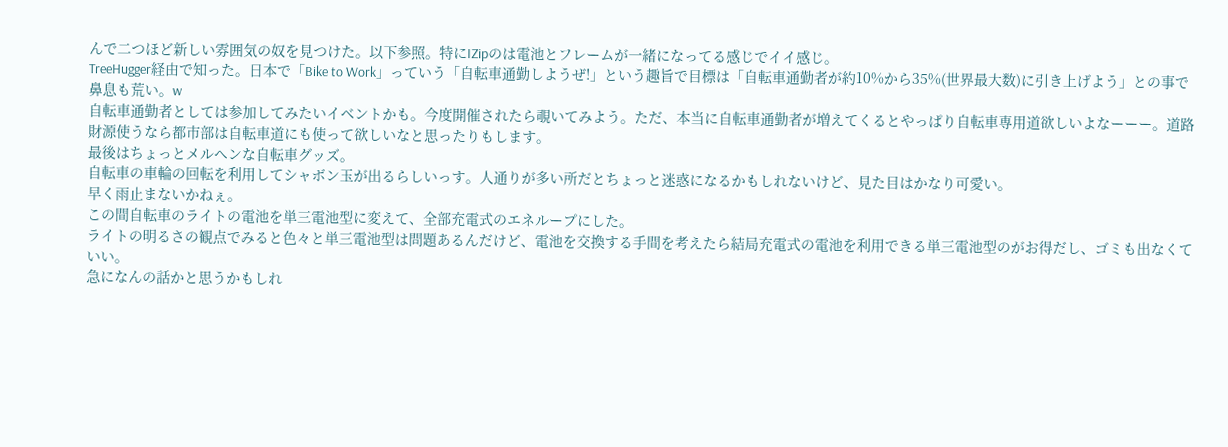んで二つほど新しい雰囲気の奴を見つけた。以下参照。特にIZipのは電池とフレームが一緒になってる感じでイイ感じ。
TreeHugger経由で知った。日本で「Bike to Work」っていう「自転車通勤しようぜ!」という趣旨で目標は「自転車通勤者が約10%から35%(世界最大数)に引き上げよう」との事で鼻息も荒い。w
自転車通勤者としては参加してみたいイベントかも。今度開催されたら覗いてみよう。ただ、本当に自転車通勤者が増えてくるとやっぱり自転車専用道欲しいよなーーー。道路財源使うなら都市部は自転車道にも使って欲しいなと思ったりもします。
最後はちょっとメルヘンな自転車グッズ。
自転車の車輪の回転を利用してシャボン玉が出るらしいっす。人通りが多い所だとちょっと迷惑になるかもしれないけど、見た目はかなり可愛い。
早く雨止まないかねぇ。
この間自転車のライトの電池を単三電池型に変えて、全部充電式のエネループにした。
ライトの明るさの観点でみると色々と単三電池型は問題あるんだけど、電池を交換する手間を考えたら結局充電式の電池を利用できる単三電池型のがお得だし、ゴミも出なくていい。
急になんの話かと思うかもしれ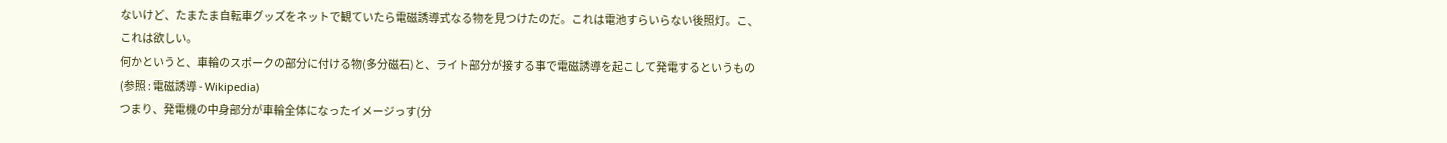ないけど、たまたま自転車グッズをネットで観ていたら電磁誘導式なる物を見つけたのだ。これは電池すらいらない後照灯。こ、これは欲しい。
何かというと、車輪のスポークの部分に付ける物(多分磁石)と、ライト部分が接する事で電磁誘導を起こして発電するというもの(参照 : 電磁誘導 - Wikipedia)
つまり、発電機の中身部分が車輪全体になったイメージっす(分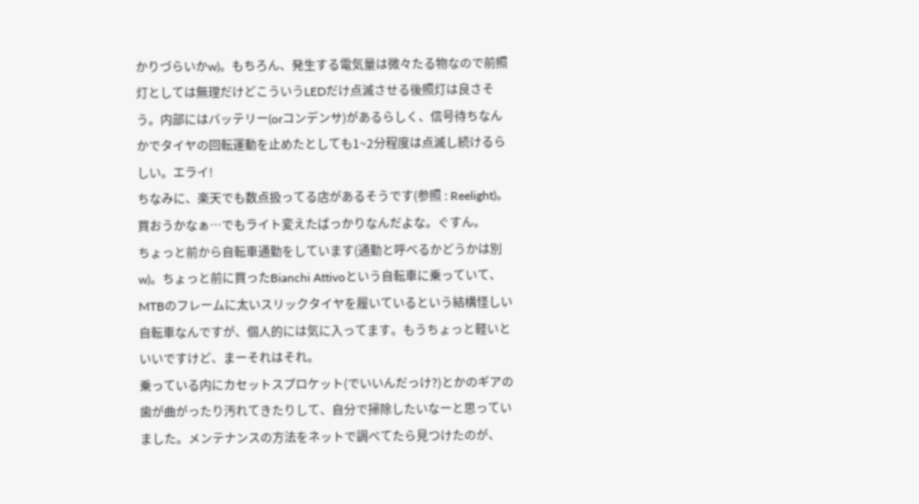かりづらいかw)。もちろん、発生する電気量は微々たる物なので前照灯としては無理だけどこういうLEDだけ点滅させる後照灯は良さそう。内部にはバッテリー(orコンデンサ)があるらしく、信号待ちなんかでタイヤの回転運動を止めたとしても1~2分程度は点滅し続けるらしい。エライ!
ちなみに、楽天でも数点扱ってる店があるそうです(参照 : Reelight)。買おうかなぁ…でもライト変えたばっかりなんだよな。ぐすん。
ちょっと前から自転車通勤をしています(通勤と呼べるかどうかは別w)。ちょっと前に買ったBianchi Attivoという自転車に乗っていて、MTBのフレームに太いスリックタイヤを履いているという結構怪しい自転車なんですが、個人的には気に入ってます。もうちょっと軽いといいですけど、まーそれはそれ。
乗っている内にカセットスプロケット(でいいんだっけ?)とかのギアの歯が曲がったり汚れてきたりして、自分で掃除したいなーと思っていました。メンテナンスの方法をネットで調べてたら見つけたのが、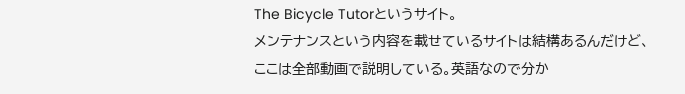The Bicycle Tutorというサイト。
メンテナンスという内容を載せているサイトは結構あるんだけど、ここは全部動画で説明している。英語なので分か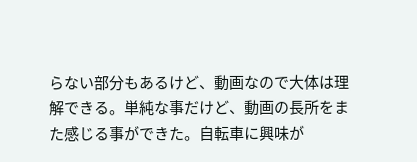らない部分もあるけど、動画なので大体は理解できる。単純な事だけど、動画の長所をまた感じる事ができた。自転車に興味が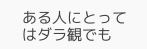ある人にとってはダラ観でも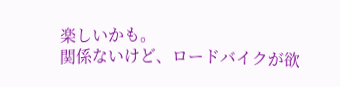楽しいかも。
関係ないけど、ロードバイクが欲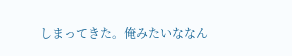しまってきた。俺みたいななん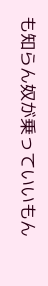も知らん奴が乗っていいもん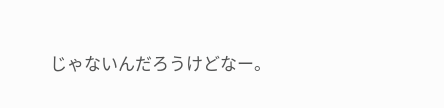じゃないんだろうけどなー。